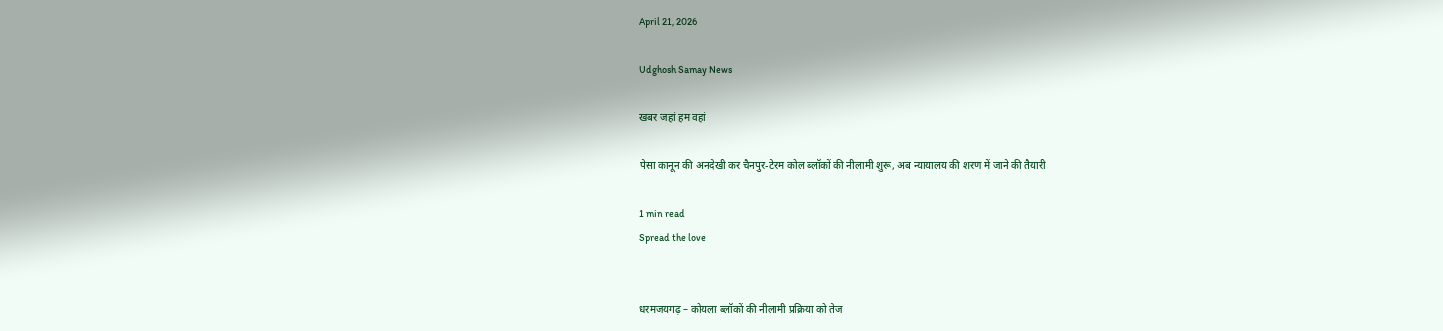April 21, 2026

Udghosh Samay News

खबर जहां हम वहां

पेसा कानून की अनदेखी कर चैनपुर-टेरम कोल ब्लॉकों की नीलामी शुरू, अब न्यायालय की शरण में जाने की तैयारी

1 min read
Spread the love


धरमजयगढ़ – कोयला ब्लॉकों की नीलामी प्रक्रिया को तेज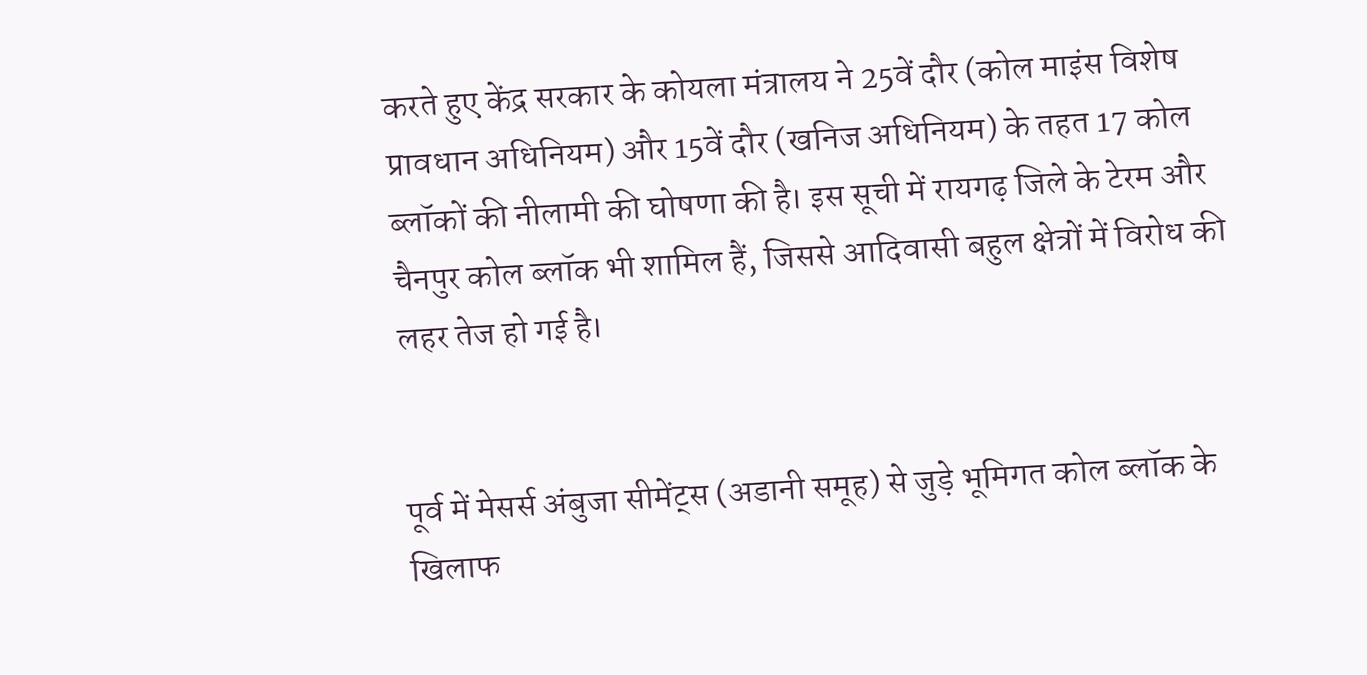करते हुए केंद्र सरकार के कोयला मंत्रालय ने 25वें दौर (कोल माइंस विशेष प्रावधान अधिनियम) और 15वें दौर (खनिज अधिनियम) के तहत 17 कोल ब्लॉकों की नीलामी की घोषणा की है। इस सूची में रायगढ़ जिले के टेरम और चैनपुर कोल ब्लॉक भी शामिल हैं, जिससे आदिवासी बहुल क्षेत्रों में विरोध की लहर तेज हो गई है।


पूर्व में मेसर्स अंबुजा सीमेंट्स (अडानी समूह) से जुड़े भूमिगत कोल ब्लॉक के खिलाफ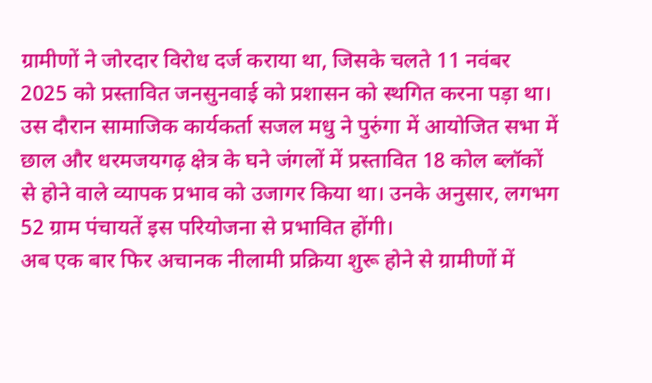ग्रामीणों ने जोरदार विरोध दर्ज कराया था, जिसके चलते 11 नवंबर 2025 को प्रस्तावित जनसुनवाई को प्रशासन को स्थगित करना पड़ा था। उस दौरान सामाजिक कार्यकर्ता सजल मधु ने पुरुंगा में आयोजित सभा में छाल और धरमजयगढ़ क्षेत्र के घने जंगलों में प्रस्तावित 18 कोल ब्लॉकों से होने वाले व्यापक प्रभाव को उजागर किया था। उनके अनुसार, लगभग 52 ग्राम पंचायतें इस परियोजना से प्रभावित होंगी।
अब एक बार फिर अचानक नीलामी प्रक्रिया शुरू होने से ग्रामीणों में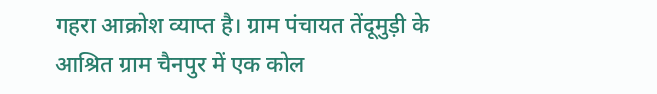गहरा आक्रोश व्याप्त है। ग्राम पंचायत तेंदूमुड़ी के आश्रित ग्राम चैनपुर में एक कोल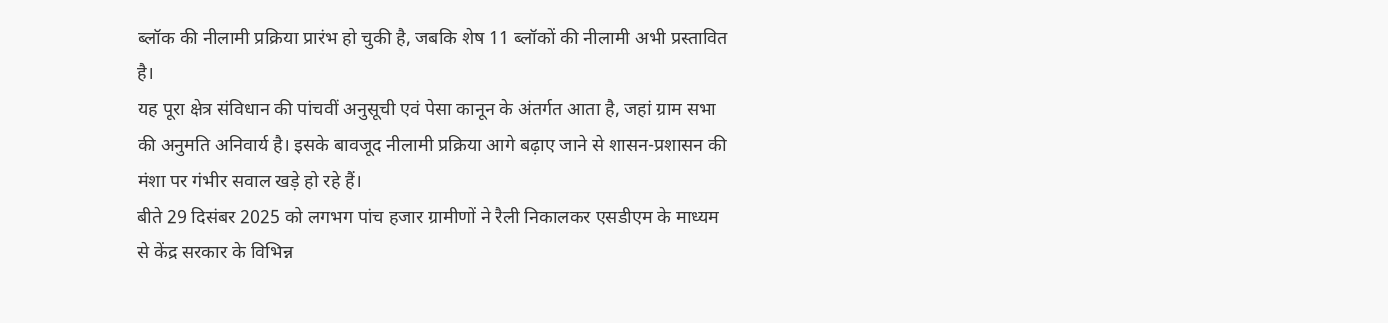ब्लॉक की नीलामी प्रक्रिया प्रारंभ हो चुकी है, जबकि शेष 11 ब्लॉकों की नीलामी अभी प्रस्तावित है।
यह पूरा क्षेत्र संविधान की पांचवीं अनुसूची एवं पेसा कानून के अंतर्गत आता है, जहां ग्राम सभा की अनुमति अनिवार्य है। इसके बावजूद नीलामी प्रक्रिया आगे बढ़ाए जाने से शासन-प्रशासन की मंशा पर गंभीर सवाल खड़े हो रहे हैं।
बीते 29 दिसंबर 2025 को लगभग पांच हजार ग्रामीणों ने रैली निकालकर एसडीएम के माध्यम से केंद्र सरकार के विभिन्न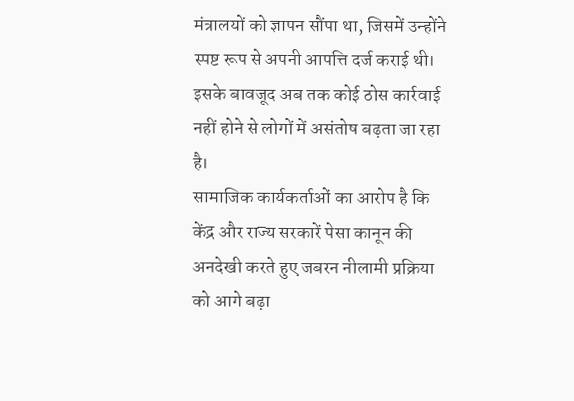मंत्रालयों को ज्ञापन सौंपा था, जिसमें उन्होंने स्पष्ट रूप से अपनी आपत्ति दर्ज कराई थी। इसके बावजूद अब तक कोई ठोस कार्रवाई नहीं होने से लोगों में असंतोष बढ़ता जा रहा है।
सामाजिक कार्यकर्ताओं का आरोप है कि केंद्र और राज्य सरकारें पेसा कानून की अनदेखी करते हुए जबरन नीलामी प्रक्रिया को आगे बढ़ा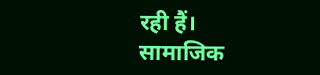रही हैं। सामाजिक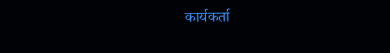कार्यकर्ता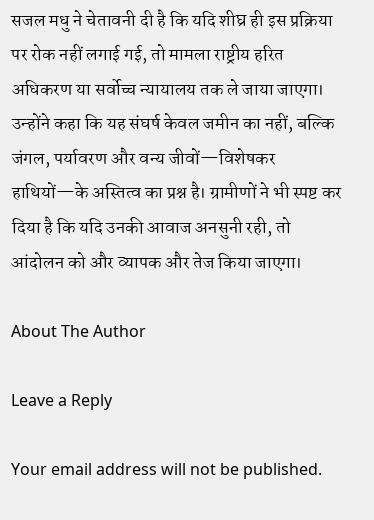सजल मधु ने चेतावनी दी है कि यदि शीघ्र ही इस प्रक्रिया पर रोक नहीं लगाई गई, तो मामला राष्ट्रीय हरित अधिकरण या सर्वोच्च न्यायालय तक ले जाया जाएगा।
उन्होंने कहा कि यह संघर्ष केवल जमीन का नहीं, बल्कि जंगल, पर्यावरण और वन्य जीवों—विशेषकर हाथियों—के अस्तित्व का प्रश्न है। ग्रामीणों ने भी स्पष्ट कर दिया है कि यदि उनकी आवाज अनसुनी रही, तो आंदोलन को और व्यापक और तेज किया जाएगा।

About The Author

Leave a Reply

Your email address will not be published.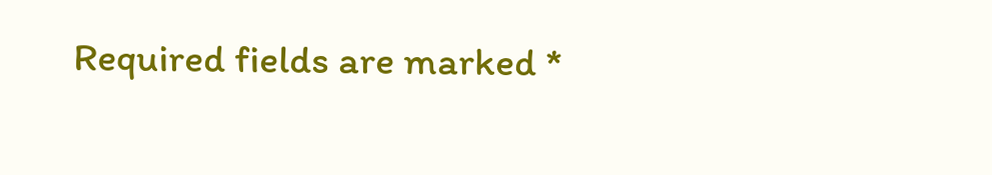Required fields are marked *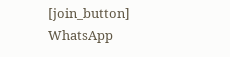[join_button]
WhatsApp